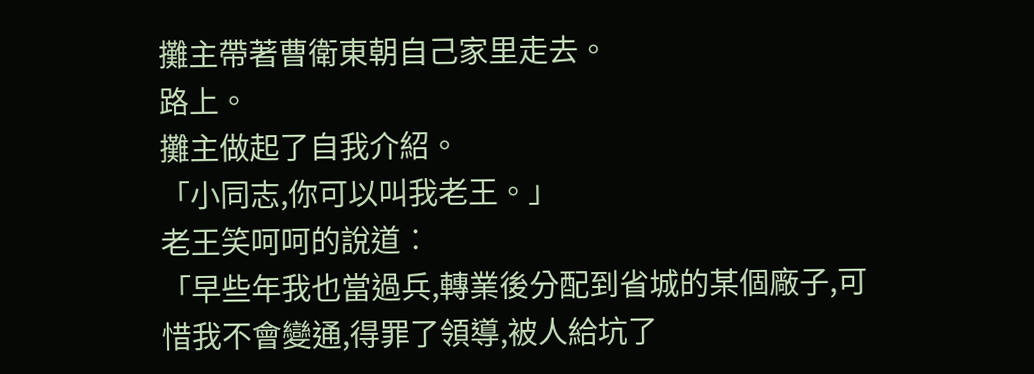攤主帶著曹衛東朝自己家里走去。
路上。
攤主做起了自我介紹。
「小同志,你可以叫我老王。」
老王笑呵呵的說道︰
「早些年我也當過兵,轉業後分配到省城的某個廠子,可惜我不會變通,得罪了領導,被人給坑了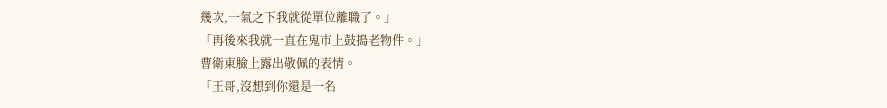幾次,一氣之下我就從單位離職了。」
「再後來我就一直在鬼市上鼓搗老物件。」
曹衛東臉上露出敬佩的表情。
「王哥,沒想到你還是一名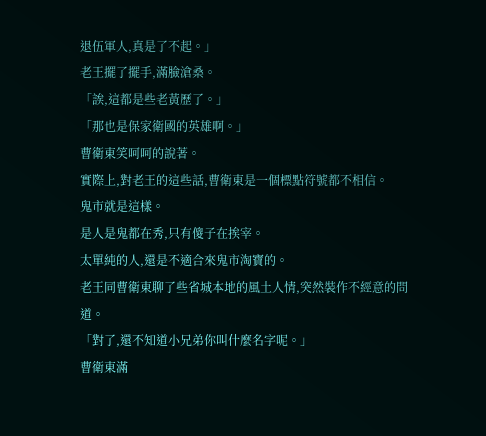退伍軍人,真是了不起。」
老王擺了擺手,滿臉滄桑。
「誒,這都是些老黃歷了。」
「那也是保家衛國的英雄啊。」
曹衛東笑呵呵的說著。
實際上,對老王的這些話,曹衛東是一個標點符號都不相信。
鬼市就是這樣。
是人是鬼都在秀,只有傻子在挨宰。
太單純的人,還是不適合來鬼市淘寶的。
老王同曹衛東聊了些省城本地的風土人情,突然裝作不經意的問道。
「對了,還不知道小兄弟你叫什麼名字呢。」
曹衛東滿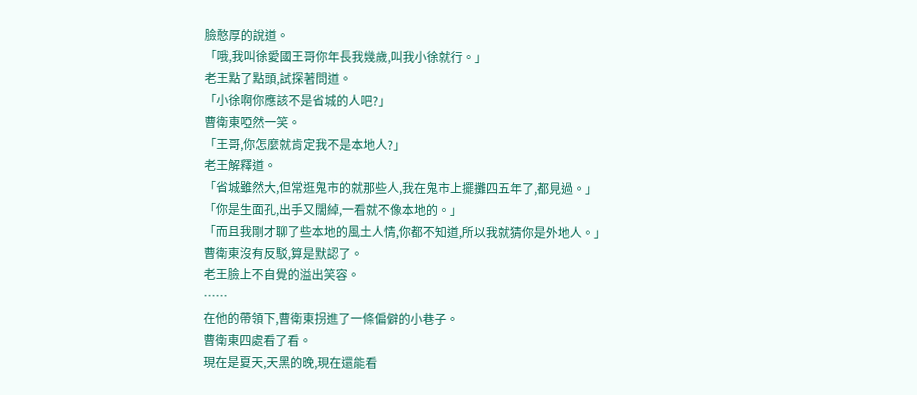臉憨厚的說道。
「哦,我叫徐愛國王哥你年長我幾歲,叫我小徐就行。」
老王點了點頭,試探著問道。
「小徐啊你應該不是省城的人吧?」
曹衛東啞然一笑。
「王哥,你怎麼就肯定我不是本地人?」
老王解釋道。
「省城雖然大,但常逛鬼市的就那些人,我在鬼市上擺攤四五年了,都見過。」
「你是生面孔,出手又闊綽,一看就不像本地的。」
「而且我剛才聊了些本地的風土人情,你都不知道,所以我就猜你是外地人。」
曹衛東沒有反駁,算是默認了。
老王臉上不自覺的溢出笑容。
……
在他的帶領下,曹衛東拐進了一條偏僻的小巷子。
曹衛東四處看了看。
現在是夏天,天黑的晚,現在還能看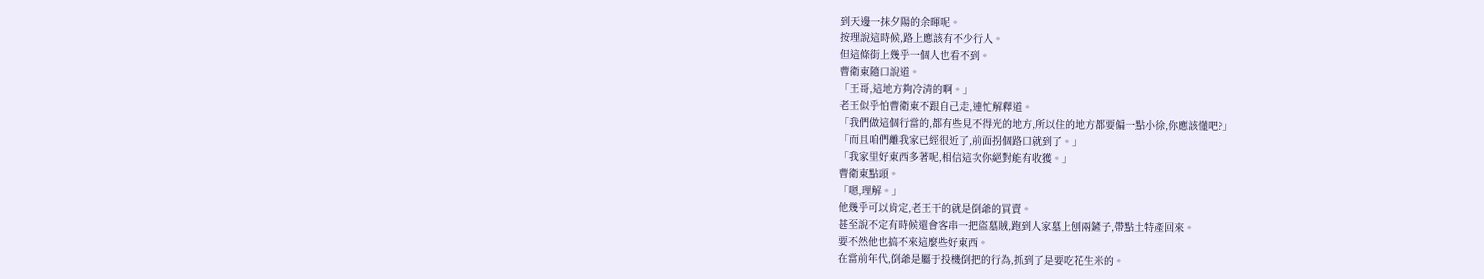到天邊一抹夕陽的余暉呢。
按理說這時候,路上應該有不少行人。
但這條街上幾乎一個人也看不到。
曹衛東隨口說道。
「王哥,這地方夠冷清的啊。」
老王似乎怕曹衛東不跟自己走,連忙解釋道。
「我們做這個行當的,都有些見不得光的地方,所以住的地方都要偏一點小徐,你應該懂吧?」
「而且咱們離我家已經很近了,前面拐個路口就到了。」
「我家里好東西多著呢,相信這次你絕對能有收獲。」
曹衛東點頭。
「嗯,理解。」
他幾乎可以肯定,老王干的就是倒爺的買賣。
甚至說不定有時候還會客串一把盜墓賊,跑到人家墓上刨兩鏟子,帶點土特產回來。
要不然他也搞不來這麼些好東西。
在當前年代,倒爺是屬于投機倒把的行為,抓到了是要吃花生米的。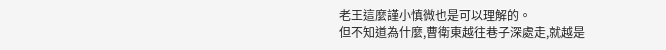老王這麼謹小慎微也是可以理解的。
但不知道為什麼,曹衛東越往巷子深處走,就越是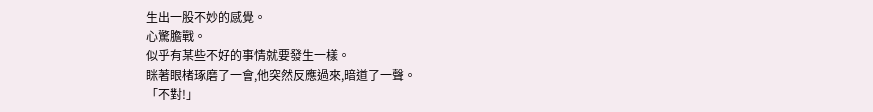生出一股不妙的感覺。
心驚膽戰。
似乎有某些不好的事情就要發生一樣。
眯著眼楮琢磨了一會,他突然反應過來,暗道了一聲。
「不對!」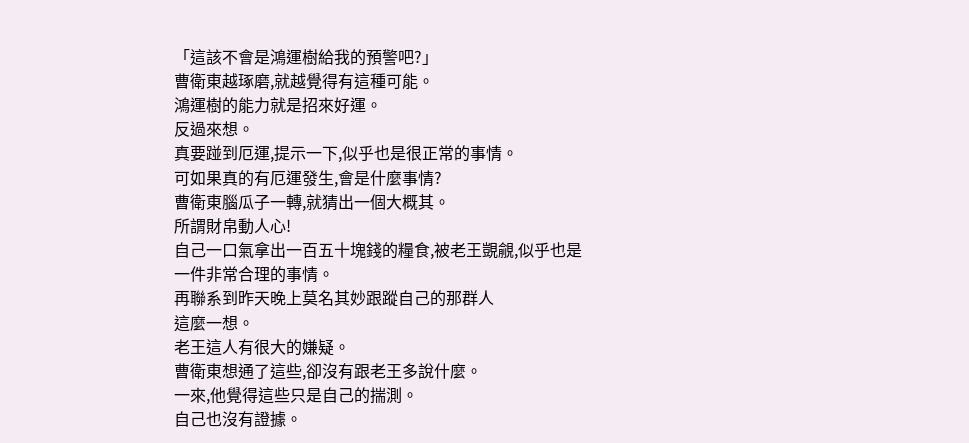「這該不會是鴻運樹給我的預警吧?」
曹衛東越琢磨,就越覺得有這種可能。
鴻運樹的能力就是招來好運。
反過來想。
真要踫到厄運,提示一下,似乎也是很正常的事情。
可如果真的有厄運發生,會是什麼事情?
曹衛東腦瓜子一轉,就猜出一個大概其。
所謂財帛動人心!
自己一口氣拿出一百五十塊錢的糧食,被老王覬覦,似乎也是一件非常合理的事情。
再聯系到昨天晚上莫名其妙跟蹤自己的那群人
這麼一想。
老王這人有很大的嫌疑。
曹衛東想通了這些,卻沒有跟老王多說什麼。
一來,他覺得這些只是自己的揣測。
自己也沒有證據。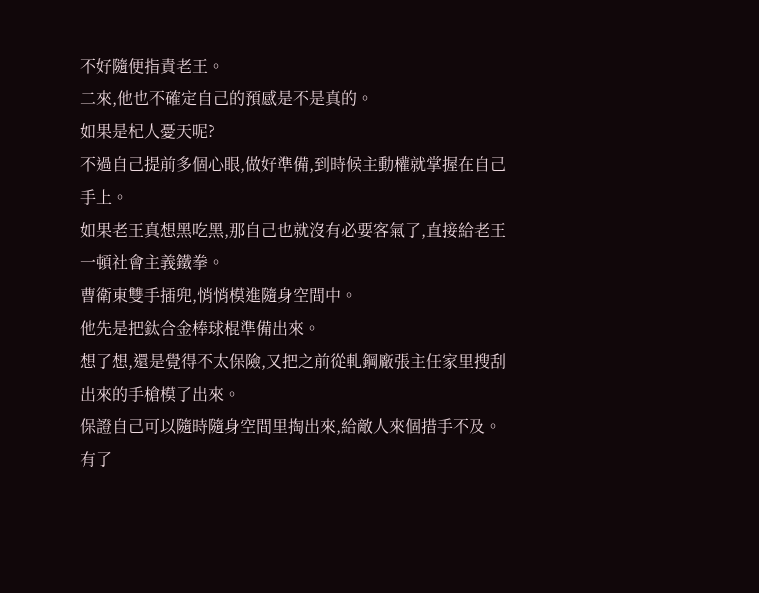不好隨便指責老王。
二來,他也不確定自己的預感是不是真的。
如果是杞人憂天呢?
不過自己提前多個心眼,做好準備,到時候主動權就掌握在自己手上。
如果老王真想黑吃黑,那自己也就沒有必要客氣了,直接給老王一頓社會主義鐵拳。
曹衛東雙手插兜,悄悄模進隨身空間中。
他先是把鈦合金棒球棍準備出來。
想了想,還是覺得不太保險,又把之前從軋鋼廠張主任家里搜刮出來的手槍模了出來。
保證自己可以隨時隨身空間里掏出來,給敵人來個措手不及。
有了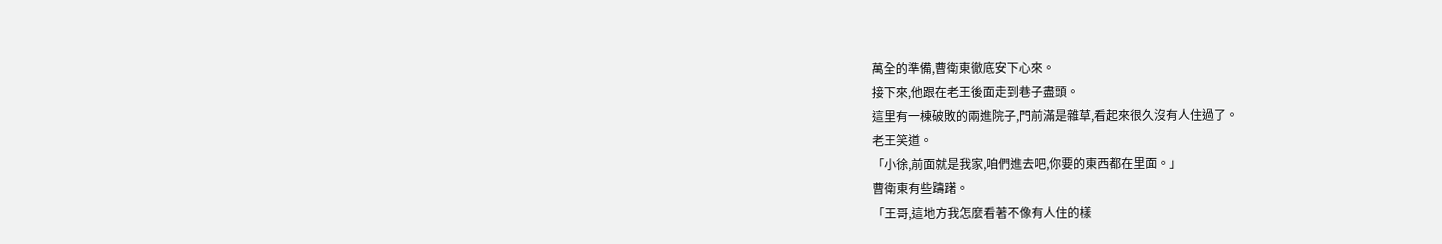萬全的準備,曹衛東徹底安下心來。
接下來,他跟在老王後面走到巷子盡頭。
這里有一棟破敗的兩進院子,門前滿是雜草,看起來很久沒有人住過了。
老王笑道。
「小徐,前面就是我家,咱們進去吧,你要的東西都在里面。」
曹衛東有些躊躇。
「王哥,這地方我怎麼看著不像有人住的樣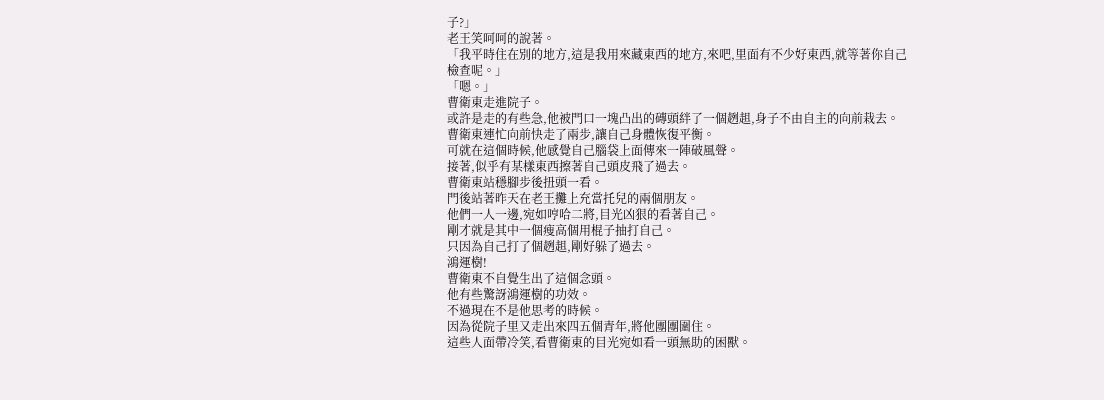子?」
老王笑呵呵的說著。
「我平時住在別的地方,這是我用來藏東西的地方,來吧,里面有不少好東西,就等著你自己檢查呢。」
「嗯。」
曹衛東走進院子。
或許是走的有些急,他被門口一塊凸出的磚頭絆了一個趔趄,身子不由自主的向前栽去。
曹衛東連忙向前快走了兩步,讓自己身體恢復平衡。
可就在這個時候,他感覺自己腦袋上面傳來一陣破風聲。
接著,似乎有某樣東西擦著自己頭皮飛了過去。
曹衛東站穩腳步後扭頭一看。
門後站著昨天在老王攤上充當托兒的兩個朋友。
他們一人一邊,宛如哼哈二將,目光凶狠的看著自己。
剛才就是其中一個瘦高個用棍子抽打自己。
只因為自己打了個趔趄,剛好躲了過去。
鴻運樹!
曹衛東不自覺生出了這個念頭。
他有些驚訝鴻運樹的功效。
不過現在不是他思考的時候。
因為從院子里又走出來四五個青年,將他團團圍住。
這些人面帶冷笑,看曹衛東的目光宛如看一頭無助的困獸。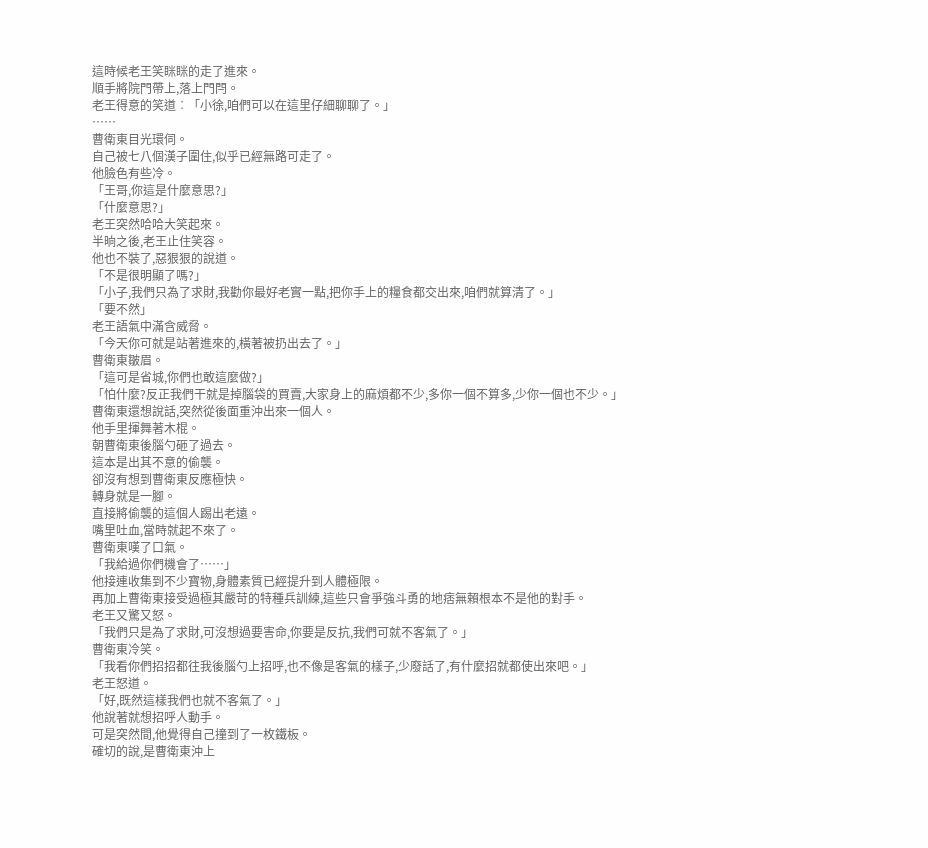這時候老王笑眯眯的走了進來。
順手將院門帶上,落上門閂。
老王得意的笑道︰「小徐,咱們可以在這里仔細聊聊了。」
……
曹衛東目光環伺。
自己被七八個漢子圍住,似乎已經無路可走了。
他臉色有些冷。
「王哥,你這是什麼意思?」
「什麼意思?」
老王突然哈哈大笑起來。
半晌之後,老王止住笑容。
他也不裝了,惡狠狠的說道。
「不是很明顯了嗎?」
「小子,我們只為了求財,我勸你最好老實一點,把你手上的糧食都交出來,咱們就算清了。」
「要不然」
老王語氣中滿含威脅。
「今天你可就是站著進來的,橫著被扔出去了。」
曹衛東皺眉。
「這可是省城,你們也敢這麼做?」
「怕什麼?反正我們干就是掉腦袋的買賣,大家身上的麻煩都不少,多你一個不算多,少你一個也不少。」
曹衛東還想說話,突然從後面重沖出來一個人。
他手里揮舞著木棍。
朝曹衛東後腦勺砸了過去。
這本是出其不意的偷襲。
卻沒有想到曹衛東反應極快。
轉身就是一腳。
直接將偷襲的這個人踢出老遠。
嘴里吐血,當時就起不來了。
曹衛東嘆了口氣。
「我給過你們機會了……」
他接連收集到不少寶物,身體素質已經提升到人體極限。
再加上曹衛東接受過極其嚴苛的特種兵訓練,這些只會爭強斗勇的地痞無賴根本不是他的對手。
老王又驚又怒。
「我們只是為了求財,可沒想過要害命,你要是反抗,我們可就不客氣了。」
曹衛東冷笑。
「我看你們招招都往我後腦勺上招呼,也不像是客氣的樣子,少廢話了,有什麼招就都使出來吧。」
老王怒道。
「好,既然這樣我們也就不客氣了。」
他說著就想招呼人動手。
可是突然間,他覺得自己撞到了一枚鐵板。
確切的說,是曹衛東沖上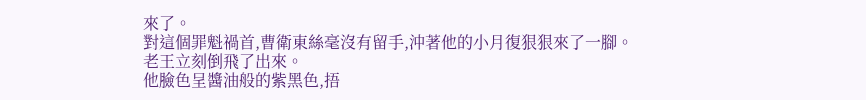來了。
對這個罪魁禍首,曹衛東絲毫沒有留手,沖著他的小月復狠狠來了一腳。
老王立刻倒飛了出來。
他臉色呈醬油般的紫黑色,捂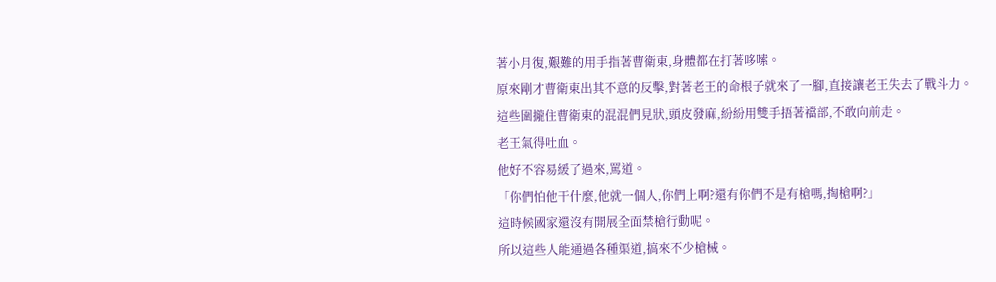著小月復,艱難的用手指著曹衛東,身體都在打著哆嗦。
原來剛才曹衛東出其不意的反擊,對著老王的命根子就來了一腳,直接讓老王失去了戰斗力。
這些圍攏住曹衛東的混混們見狀,頭皮發麻,紛紛用雙手捂著襠部,不敢向前走。
老王氣得吐血。
他好不容易緩了過來,罵道。
「你們怕他干什麼,他就一個人,你們上啊?還有你們不是有槍嗎,掏槍啊?」
這時候國家還沒有開展全面禁槍行動呢。
所以這些人能通過各種渠道,搞來不少槍械。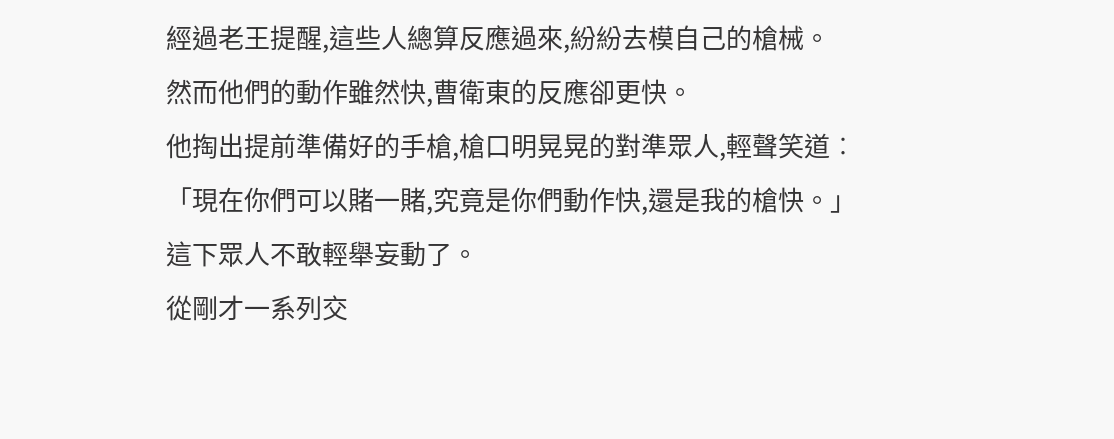經過老王提醒,這些人總算反應過來,紛紛去模自己的槍械。
然而他們的動作雖然快,曹衛東的反應卻更快。
他掏出提前準備好的手槍,槍口明晃晃的對準眾人,輕聲笑道︰
「現在你們可以賭一賭,究竟是你們動作快,還是我的槍快。」
這下眾人不敢輕舉妄動了。
從剛才一系列交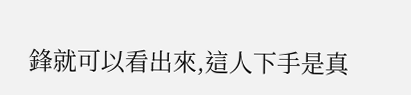鋒就可以看出來,這人下手是真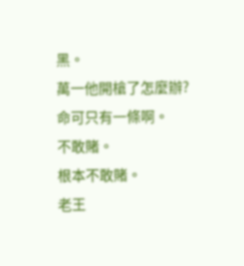黑。
萬一他開槍了怎麼辦?
命可只有一條啊。
不敢賭。
根本不敢賭。
老王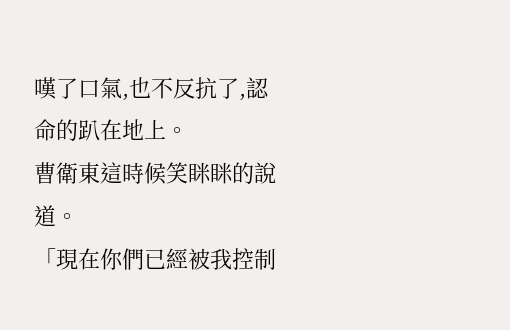嘆了口氣,也不反抗了,認命的趴在地上。
曹衛東這時候笑眯眯的說道。
「現在你們已經被我控制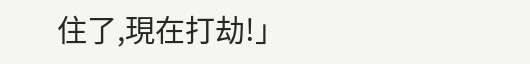住了,現在打劫!」